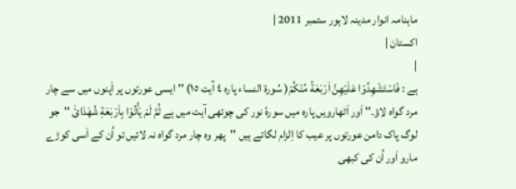ماہنامہ انوار مدینہ لاہور ستمبر 2011 |
اكستان |
|
ہے : فَاسْتَشْھِدُوْا عَلَیْھِنَّ اَرْبَعَةً مِّنْکُمْ( سُورة النساء پارہ ٤ آیت ١٥) '' ایسی عورتوں پر اَپنوں میں سے چار مرد گواہ لاؤ۔'' اَور اَٹھارویں پارہ میں سورۂ نور کی چوتھی آیت میں ہے ثُمَّ لَمْ یَأْتُوْا بِاَرْبَعَةِ شُھَدَائَ ''جو لوگ پاک دامن عورتوں پر عیب کا اِلزام لگاتے ہیں ''پھر وہ چار مرد گواہ نہ لائیں تو اُن کے اَسی کوڑے مارو اَور اُن کی کبھی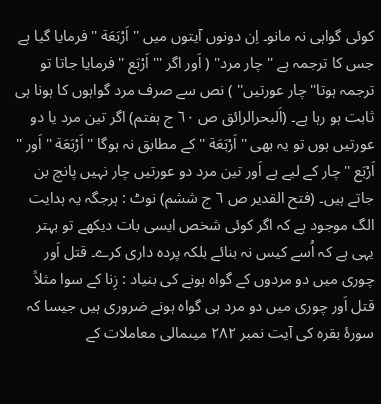کوئی گواہی نہ مانو۔ اِن دونوں آیتوں میں '' اَرْبَعَة '' فرمایا گیا ہے جس کا ترجمہ ہے ''چار مرد'' ( اَور اگر '''اَرْبَع '' فرمایا جاتا تو ترجمہ ہوتا''چار عورتیں'' ) نص سے صرف مرد گواہوں کا ہونا ہی ثابت ہو رہا ہے۔ (اَلبحرالرائق ص ٦٠ ج ہفتم) اگر تین مرد یا دو عورتیں ہوں تو یہ بھی '' اَرْبَعَة '' کے مطابق نہ ہوگا '' اَرْبَعَة '' اَور '' اَرْبَع '' چار کے لیے ہے اَور تین مرد دو عورتیں چار نہیں پانچ بن جاتے ہیں۔ (فتح القدیر ص ٦ ج ششم) نوٹ : ہرجگہ یہ ہدایت الگ موجود ہے کہ اگر کوئی شخص ایسی بات دیکھے تو بہتر یہی ہے کہ اُسے کیس نہ بنائے بلکہ پردہ داری کرے۔ قتل اَور چوری میں دو مردوں کے گواہ ہونے کی بنیاد : زِنا کے سوا مثلاً قتل اَور چوری میں دو مرد ہی گواہ ہونے ضروری ہیں جیسا کہ سورۂ بقرہ کی آیت نمبر ٢٨٢ میںمالی معاملات کے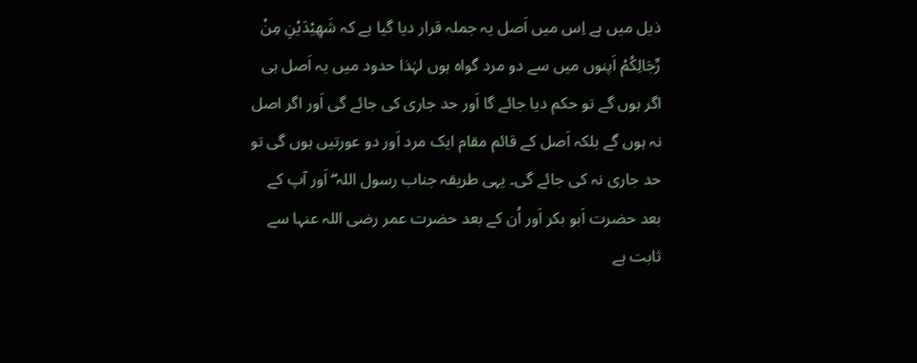ذیل میں ہے اِس میں اَصل یہ جملہ قرار دیا گیا ہے کہ شَھِیْدَیْنِ مِنْ رِّجَالِکُمْ اَپنوں میں سے دو مرد گواہ ہوں لہٰذا حدود میں یہ اَصل ہی اگر ہوں گے تو حکم دیا جائے گا اَور حد جاری کی جائے گی اَور اگر اصل نہ ہوں گے بلکہ اَصل کے قائم مقام ایک مرد اَور دو عورتیں ہوں گی تو حد جاری نہ کی جائے گی۔ یہی طریقہ جناب رسول اللہ ۖ اَور آپ کے بعد حضرت اَبو بکر اَور اُن کے بعد حضرت عمر رضی اللہ عنہا سے ثابت ہے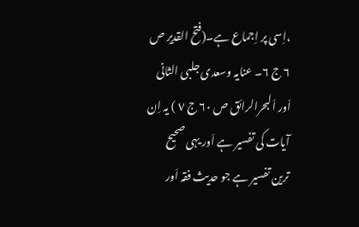،اِسی پر اِجماع ہے۔(فتح القدیر ص ٦ ج ٦۔ عنایہ وسعدی جلبی الثانی اَور اَلبحرالرائق ص ٦٠ ج ٧ ) یہ اِن آیات کی تفسیر ہے اَور یہی صحیح ترین تفسیر ہے جو حدیث فقہ اَور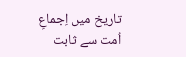تاریخ میں اِجماعِ اُمت سے ثابت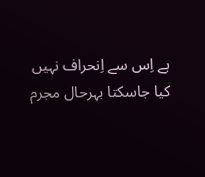ہے اِس سے اِنحراف نہیں کیا جاسکتا بہرحال مجرم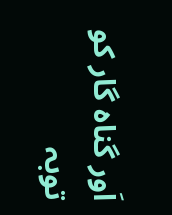اَور گناہ گار کو توبہ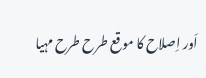اَور اِصلاح کا موقع طرح طرح مہیا